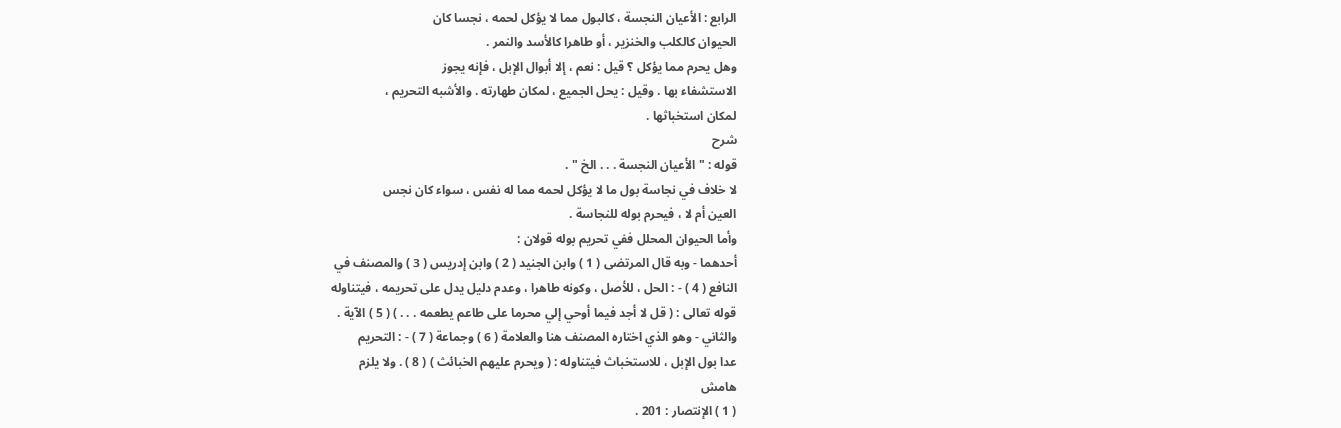الرابع : الأعيان النجسة ، كالبول مما لا يؤكل لحمه ، نجسا كان
الحيوان كالكلب والخنزير ، أو طاهرا كالأسد والنمر .
وهل يحرم مما يؤكل ؟ قيل : نعم ، إلا أبوال الإبل ، فإنه يجوز
الاستشفاء بها . وقيل : يحل الجميع ، لمكان طهارته . والأشبه التحريم ،
لمكان استخباثها .
شرح
قوله : " الأعيان النجسة . . . الخ " .
لا خلاف في نجاسة بول ما لا يؤكل لحمه مما له نفس ، سواء كان نجس
العين أم لا ، فيحرم بوله للنجاسة .
وأما الحيوان المحلل ففي تحريم بوله قولان :
أحدهما - وبه قال المرتضى ( 1 ) وابن الجنيد ( 2 ) وابن إدريس ( 3 ) والمصنف في
النافع ( 4 ) - : الحل ، للأصل ، وكونه طاهرا ، وعدم دليل يدل على تحريمه ، فيتناوله
قوله تعالى : ( قل لا أجد فيما أوحي إلي محرما على طاعم يطعمه . . . ) ( 5 ) الآية .
والثاني - وهو الذي اختاره المصنف هنا والعلامة ( 6 ) وجماعة ( 7 ) - : التحريم
عدا بول الإبل ، للاستخباث فيتناوله : ( ويحرم عليهم الخبائث ) ( 8 ) . ولا يلزم
هامش
( 1 ) الإنتصار : 201 .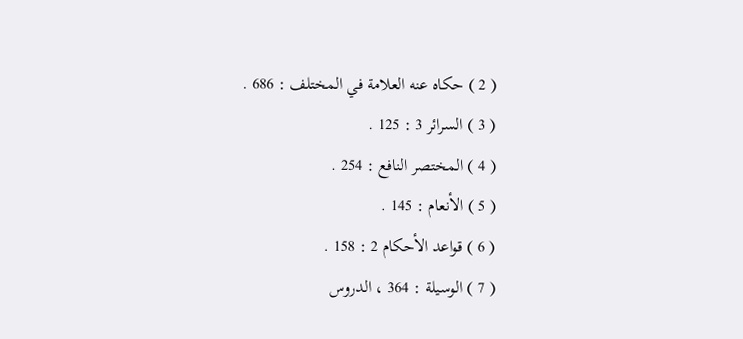( 2 ) حكاه عنه العلامة في المختلف : 686 .
( 3 ) السرائر 3 : 125 .
( 4 ) المختصر النافع : 254 .
( 5 ) الأنعام : 145 .
( 6 ) قواعد الأحكام 2 : 158 .
( 7 ) الوسيلة : 364 ، الدروس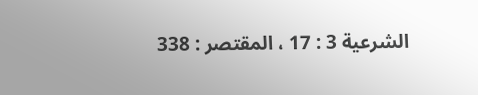الشرعية 3 : 17 ، المقتصر : 338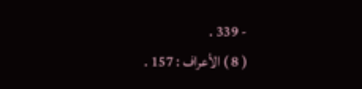- 339 .
( 8 ) الأعراف : 157 .